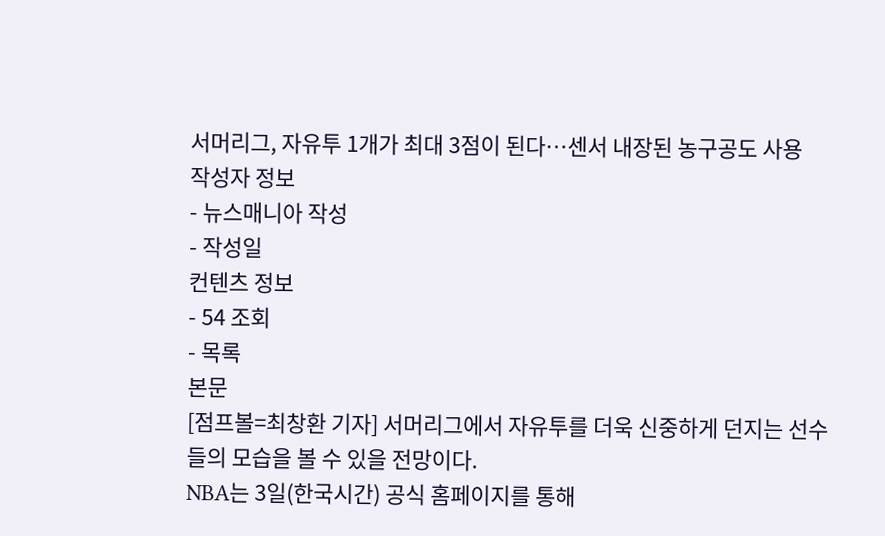서머리그, 자유투 1개가 최대 3점이 된다…센서 내장된 농구공도 사용
작성자 정보
- 뉴스매니아 작성
- 작성일
컨텐츠 정보
- 54 조회
- 목록
본문
[점프볼=최창환 기자] 서머리그에서 자유투를 더욱 신중하게 던지는 선수들의 모습을 볼 수 있을 전망이다.
NBA는 3일(한국시간) 공식 홈페이지를 통해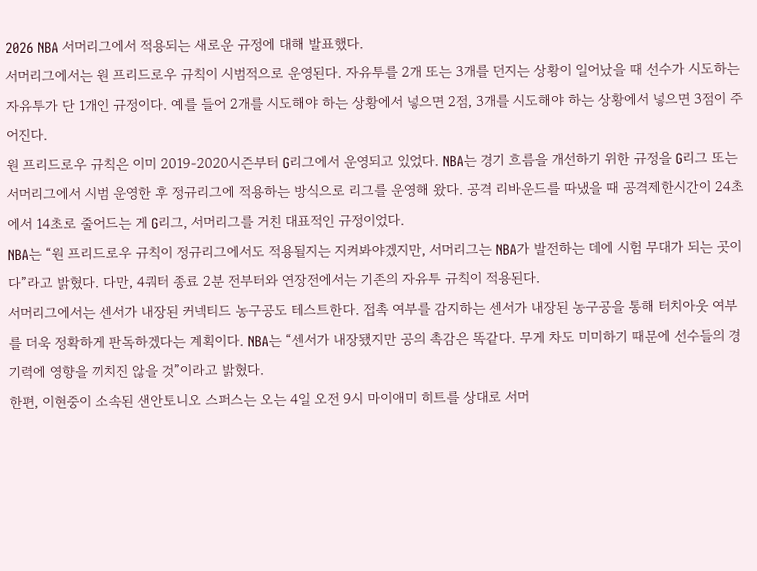2026 NBA 서머리그에서 적용되는 새로운 규정에 대해 발표했다.
서머리그에서는 원 프리드로우 규칙이 시범적으로 운영된다. 자유투를 2개 또는 3개를 던지는 상황이 일어났을 때 선수가 시도하는 자유투가 단 1개인 규정이다. 예를 들어 2개를 시도해야 하는 상황에서 넣으면 2점, 3개를 시도해야 하는 상황에서 넣으면 3점이 주어진다.
원 프리드로우 규칙은 이미 2019-2020시즌부터 G리그에서 운영되고 있었다. NBA는 경기 흐름을 개선하기 위한 규정을 G리그 또는 서머리그에서 시범 운영한 후 정규리그에 적용하는 방식으로 리그를 운영해 왔다. 공격 리바운드를 따냈을 때 공격제한시간이 24초에서 14초로 줄어드는 게 G리그, 서머리그를 거친 대표적인 규정이었다.
NBA는 “원 프리드로우 규칙이 정규리그에서도 적용될지는 지켜봐야겠지만, 서머리그는 NBA가 발전하는 데에 시험 무대가 되는 곳이다”라고 밝혔다. 다만, 4쿼터 종료 2분 전부터와 연장전에서는 기존의 자유투 규칙이 적용된다.
서머리그에서는 센서가 내장된 커넥티드 농구공도 테스트한다. 접촉 여부를 감지하는 센서가 내장된 농구공을 통해 터치아웃 여부를 더욱 정확하게 판독하겠다는 계획이다. NBA는 “센서가 내장됐지만 공의 촉감은 똑같다. 무게 차도 미미하기 때문에 선수들의 경기력에 영향을 끼치진 않을 것”이라고 밝혔다.
한편, 이현중이 소속된 샌안토니오 스퍼스는 오는 4일 오전 9시 마이애미 히트를 상대로 서머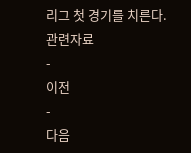리그 첫 경기를 치른다.
관련자료
-
이전
-
다음